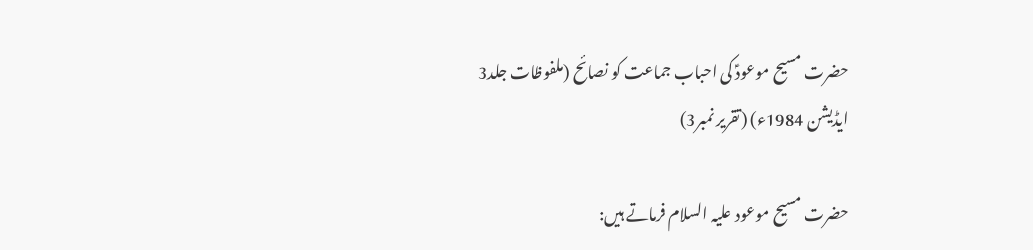حضرت مسیح موعودؑ کی احباب جماعت کو نصائح (ملفوظات جلد3  ایڈیشن 1984ء) (تقریر نمبر3)

حضرت مسیح موعود علیہ السلام فرماتے ہیں: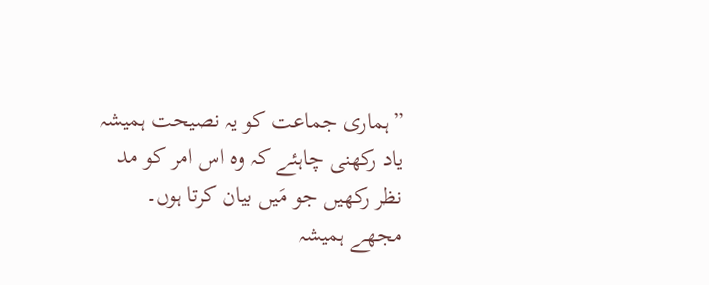”ہماری جماعت کو یہ نصیحت ہمیشہ یاد رکھنی چاہئے کہ وہ اس امر کو مد نظر رکھیں جو مَیں بیان کرتا ہوں۔ مجھے ہمیشہ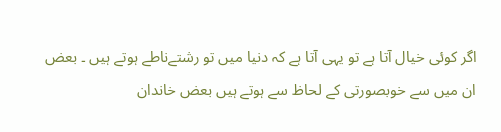اگر کوئی خیال آتا ہے تو یہی آتا ہے کہ دنیا میں تو رشتےناطے ہوتے ہیں ۔ بعض ان میں سے خوبصورتی کے لحاظ سے ہوتے ہیں بعض خاندان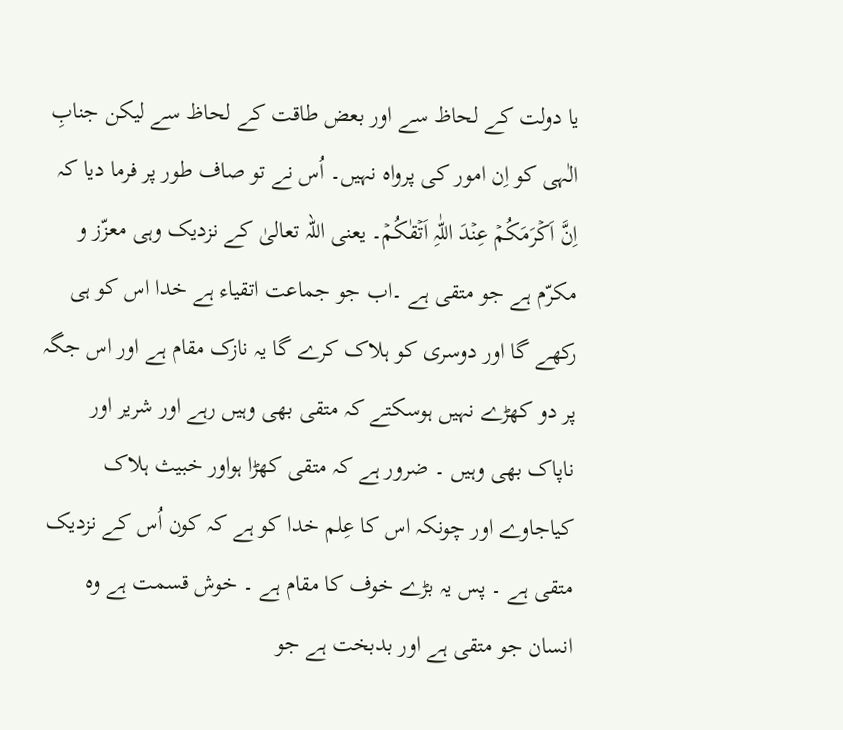یا دولت کے لحاظ سے اور بعض طاقت کے لحاظ سے لیکن جنابِ الٰہی کو اِن امور کی پرواہ نہیں۔ اُس نے تو صاف طور پر فرما دیا کہ اِنَّ اَکۡرَمَکُمۡ عِنۡدَ اللّٰہِ اَتۡقٰکُمۡ۔ یعنی اللہ تعالیٰ کے نزدیک وہی معزّز و مکرّم ہے جو متقی ہے ۔اب جو جماعت اتقیاء ہے خدا اس کو ہی رکھے گا اور دوسری کو ہلاک کرے گا یہ نازک مقام ہے اور اس جگہ پر دو کھڑے نہیں ہوسکتے کہ متقی بھی وہیں رہے اور شریر اور ناپاک بھی وہیں ۔ ضرور ہے کہ متقی کھڑا ہواور خبیث ہلاک کیاجاوے اور چونکہ اس کا عِلم خدا کو ہے کہ کون اُس کے نزدیک متقی ہے ۔ پس یہ بڑے خوف کا مقام ہے ۔ خوش قسمت ہے وہ انسان جو متقی ہے اور بدبخت ہے جو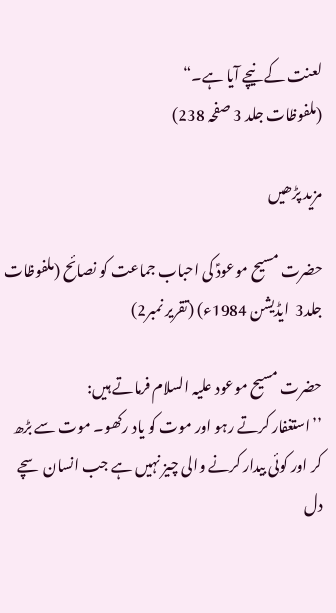لعنت کے نیچے آیا ہے۔“
(ملفوظات جلد 3 صفحہ 238)

مزید پڑھیں

حضرت مسیح موعودؑ کی احباب جماعت کو نصائح (ملفوظات جلد3  ایڈیشن 1984ء) (تقریر نمبر2)

حضرت مسیح موعود علیہ السلام فرماتے ہیں:
’’استغفار کرتے رہو اور موت کو یاد رکھو۔ موت سے بڑھ کر اور کوئی بیدار کرنے والی چیز نہیں ہے جب انسان سچے دل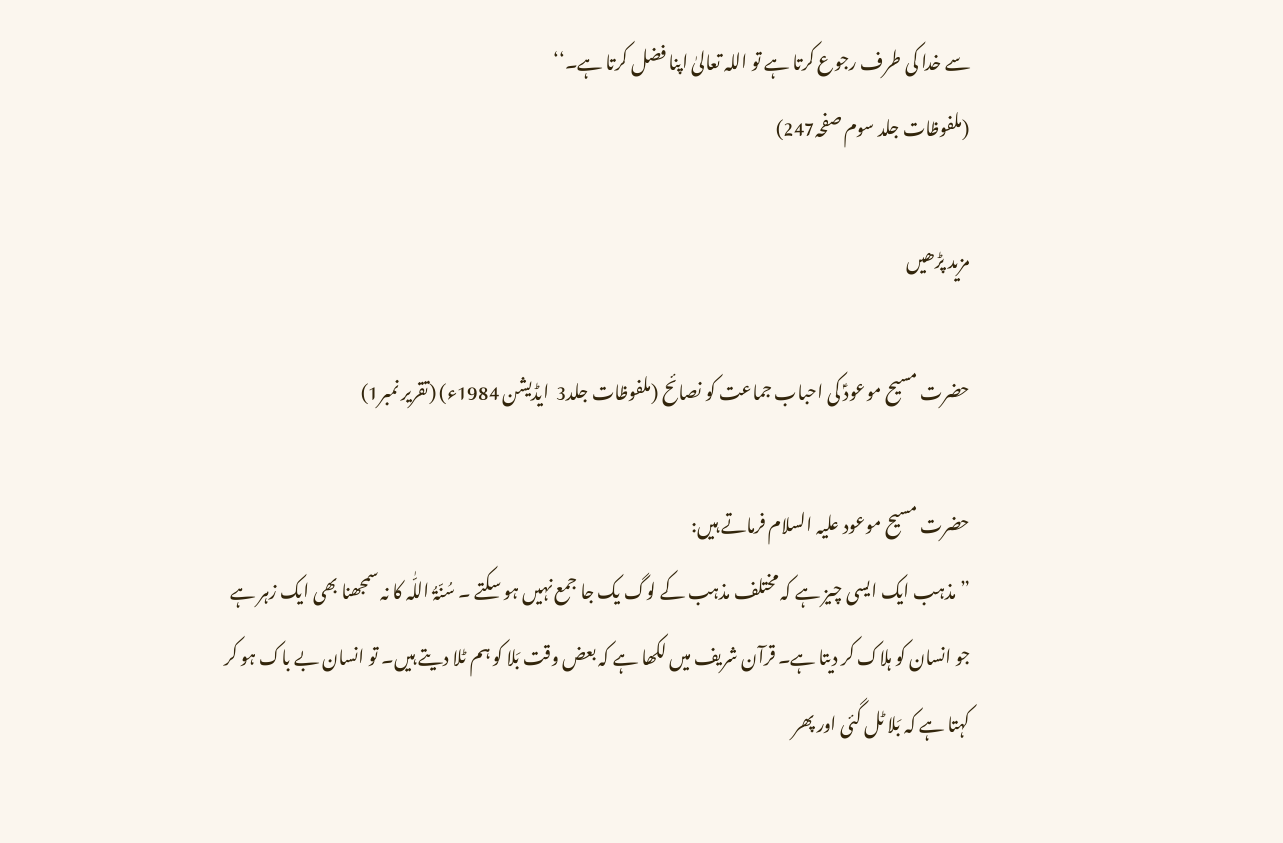سے خدا کی طرف رجوع کرتا ہے تو اللہ تعالیٰ اپنا فضل کرتا ہے۔‘‘
(ملفوظات جلد سوم صفحہ247)

مزید پڑھیں

حضرت مسیح موعودؑ کی احباب جماعت کو نصائح (ملفوظات جلد3  ایڈیشن 1984ء) (تقریر نمبر1)

حضرت مسیح موعود علیہ السلام فرماتے ہیں:
”مذہب ایک ایسی چیز ہے کہ مختلف مذہب کے لوگ یک جا جمع نہیں ہو سکتے ۔ سُنّۃُ اللّٰہ کا نہ سمجھنا بھی ایک زہر ہے جو انسان کو ہلاک کر دیتا ہے۔ قرآن شریف میں لکھا ہے کہ بعض وقت بَلا کو ہم ٹلا دیتے ہیں۔ تو انسان بے باک ہو کر کہتا ہے کہ بَلا ٹل گئی اور پھر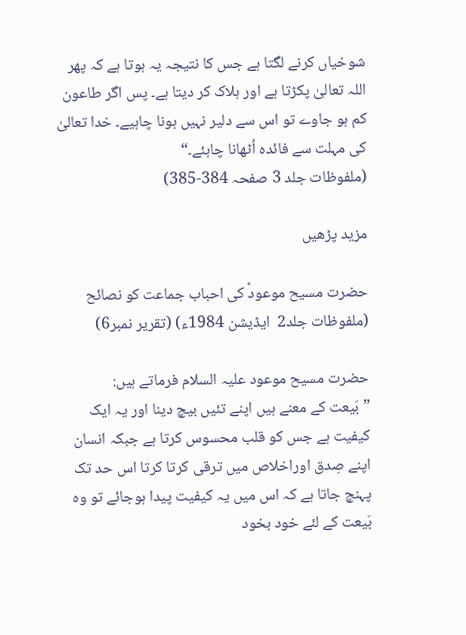شوخیاں کرنے لگتا ہے جس کا نتیجہ یہ ہوتا ہے کہ پھر اللہ تعالیٰ پکڑتا ہے اور ہلاک کر دیتا ہے۔ پس اگر طاعون کم ہو جاوے تو اس سے دلیر نہیں ہونا چاہیے۔ خدا تعالیٰ کی مہلت سے فائدہ اُٹھانا چاہئے۔“
(ملفوظات جلد 3 صفحہ 384-385)

مزید پڑھیں

حضرت مسیح موعودؑ کی احباب جماعت کو نصائح (ملفوظات جلد2  ایڈیشن 1984ء) (تقریر نمبر6)

حضرت مسیح موعود علیہ السلام فرماتے ہیں:
”بَیعت کے معنے ہیں اپنے تئیں بیچ دینا اور یہ ایک کیفیت ہے جس کو قلب محسوس کرتا ہے جبکہ انسان اپنے صِدق اوراخلاص میں ترقی کرتا کرتا اس حد تک پہنچ جاتا ہے کہ اس میں یہ کیفیت پیدا ہوجائے تو وہ بَیعت کے لئے خود بخود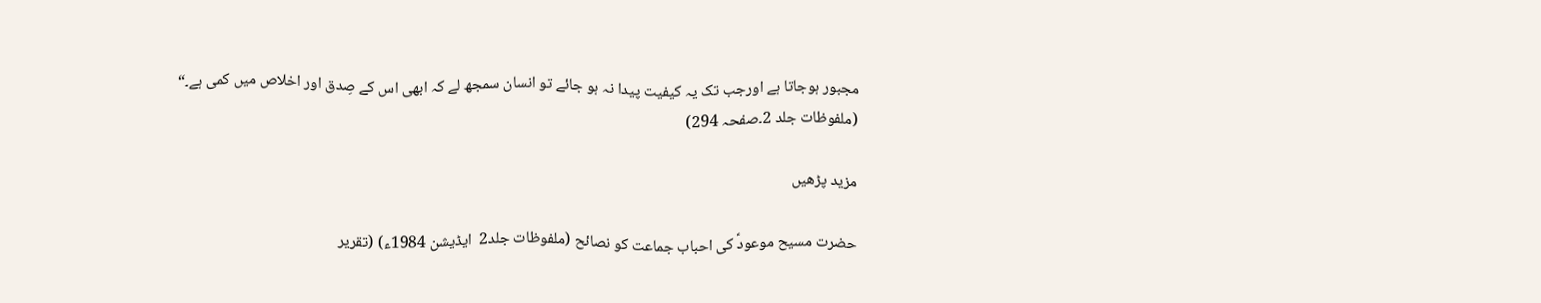مجبور ہوجاتا ہے اورجب تک یہ کیفیت پیدا نہ ہو جائے تو انسان سمجھ لے کہ ابھی اس کے صِدق اور اخلاص میں کمی ہے۔“
(ملفوظات جلد 2۔صفحہ 294)

مزید پڑھیں

حضرت مسیح موعودؑ کی احباب جماعت کو نصائح (ملفوظات جلد2  ایڈیشن 1984ء) (تقریر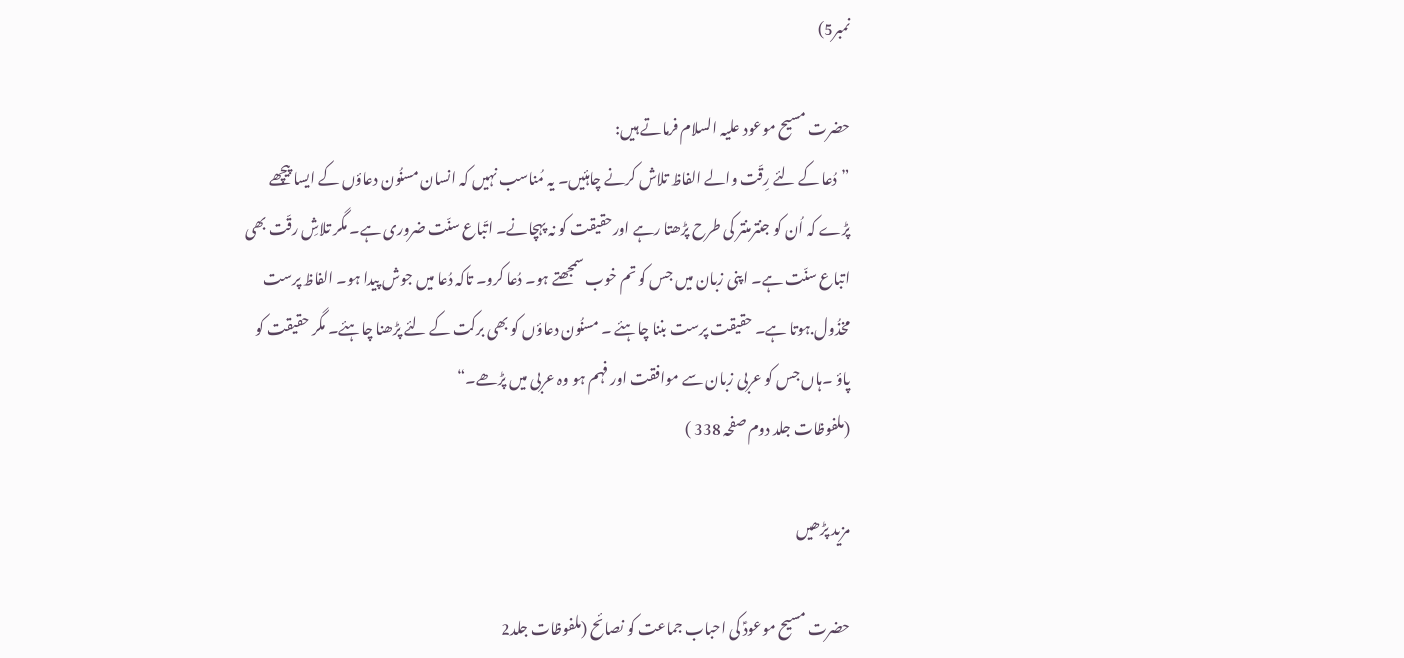نمبر5)

حضرت مسیح موعود علیہ السلام فرماتے ہیں:
”دُعا کے لئے رِقّت والے الفاظ تلاش کرنے چاہئیں۔ یہ مُناسب نہیں کہ انسان مسنُون دعاؤں کے ایسا پیچھے پڑے کہ اُن کو جنترمنتر کی طرح پڑھتا رہے اورحقیقت کو نہ پہچانے۔ اتّباع سنّت ضروری ہے۔ مگر تلاشِ رقّت بھی اتباع سنّت ہے۔ اپنی زبان میں جس کو تم خوب سمجھتے ہو۔ دُعا کرو۔ تاکہ دُعا میں جوش پیدا ہو۔ الفاظ پرست مخذُول.ہوتا ہے۔ حقیقت پرست بننا چاہئے ۔ مسنُون دعاؤں کو بھی برکت کے لئے پڑھنا چاہئے۔ مگر حقیقت کو پاؤ ۔ہاں جس کو عربی زبان سے موافقت اور فہم ہو وہ عربی میں پڑھے۔“
(ملفوظات جلد دوم صفحہ 338 )

مزید پڑھیں

حضرت مسیح موعودؑ کی احباب جماعت کو نصائح (ملفوظات جلد2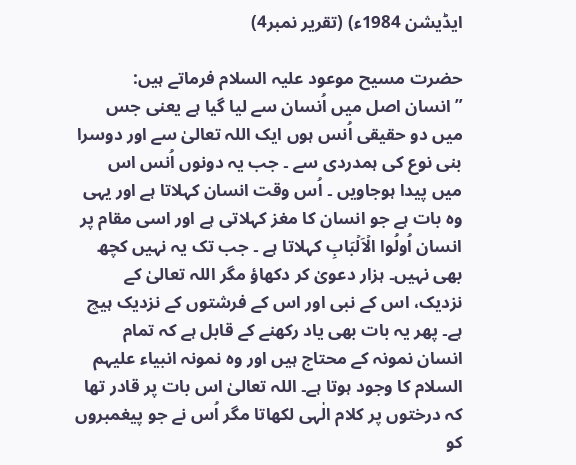ایڈیشن 1984ء) (تقریر نمبر4)

حضرت مسیح موعود علیہ السلام فرماتے ہیں:
”انسان اصل میں اُنسان سے لیا گیا ہے یعنی جس میں دو حقیقی اُنس ہوں ایک اللہ تعالیٰ سے اور دوسرا بنی نوع کی ہمدردی سے ۔ جب یہ دونوں اُنس اس میں پیدا ہوجاویں ۔ اُس وقت انسان کہلاتا ہے اور یہی وہ بات ہے جو انسان کا مغز کہلاتی ہے اور اسی مقام پر انسان اُولُوا الۡاَلۡبَابِ کہلاتا ہے ۔ جب تک یہ نہیں کچھ بھی نہیں۔ ہزار دعویٰ کر دکھاؤ مگر اللہ تعالیٰ کے نزدیک، اس کے نبی اور اس کے فرشتوں کے نزدیک ہیچ ہے۔ پھر یہ بات بھی یاد رکھنے کے قابل ہے کہ تمام انسان نمونہ کے محتاج ہیں اور وہ نمونہ انبیاء علیہم السلام کا وجود ہوتا ہے۔ اللہ تعالیٰ اس بات پر قادر تھا کہ درختوں پر کلام الٰہی لکھاتا مگر اُس نے جو پیغمبروں کو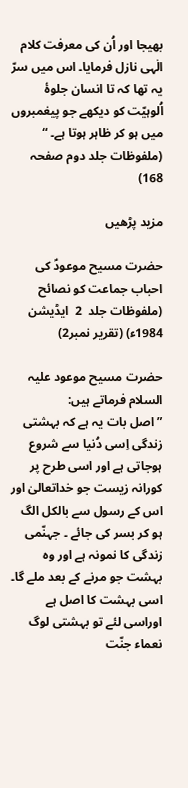بھیجا اور اُن کی معرفت کلام الٰہی نازل فرمایا۔ اس میں سرّ یہ تھا کہ تا انسان جلوۂ اُلوہیّت کو دیکھے جو پیغمبروں میں ہو کر ظاہر ہوتا ہے۔ “
(ملفوظات جلد دوم صفحہ 168)

مزید پڑھیں

حضرت مسیح موعودؑ کی احباب جماعت کو نصائح (ملفوظات جلد  2  ایڈیشن 1984ء) (تقریر نمبر2)

حضرت مسیح موعود علیہ السلام فرماتے ہیں:
”اصل بات یہ ہے کہ بہشتی زندگی اِسی دُنیا سے شروع ہوجاتی ہے اور اسی طرح پر کورانہ زیست جو خداتعالیٰ اور اس کے رسول سے بالکل الگ ہو کر بسر کی جائے ۔ جہنّمی زندگی کا نمونہ ہے اور وہ بہشت جو مرنے کے بعد ملے گا۔ اسی بہشت کا اصل ہے اوراسی لئے تو بہشتی لوگ نعماء جنّت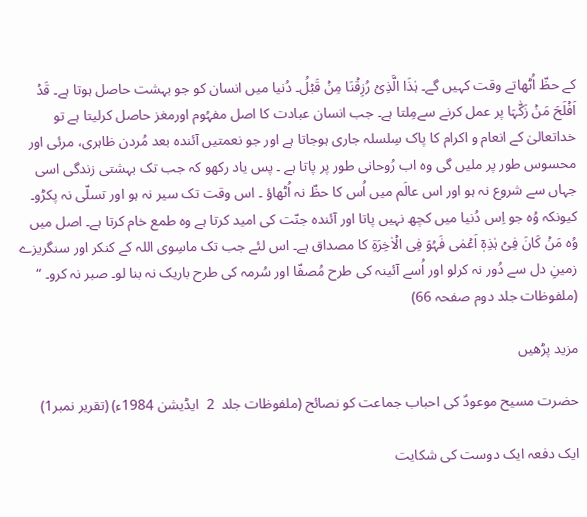کے حظّ اُٹھاتے وقت کہیں گے۔ ہٰذَا الَّذِیۡ رُزِقۡنَا مِنۡ قَبۡلُ۔ دُنیا میں انسان کو جو بہشت حاصل ہوتا ہے۔ قَدۡ اَفۡلَحَ مَنۡ زَکّٰہَا پر عمل کرنے سےمِلتا ہے۔ جب انسان عبادت کا اصل مفہُوم اورمغز حاصل کرلیتا ہے تو خداتعالیٰ کے انعام و اکرام کا پاک سِلسلہ جاری ہوجاتا ہے اور جو نعمتیں آئندہ بعد مُردن ظاہری، مرئی اور محسوس طور پر ملیں گی وہ اب رُوحانی طور پر پاتا ہے ۔ پس یاد رکھو کہ جب تک بہشتی زندگی اسی جہاں سے شروع نہ ہو اور اس عالَم میں اُس کا حظّ نہ اُٹھاؤ ۔ اس وقت تک سیر نہ ہو اور تسلّی نہ پکڑو۔ کیونکہ وُہ جو اِس دُنیا میں کچھ نہیں پاتا اور آئندہ جنّت کی امید کرتا ہے وہ طمع خام کرتا ہے۔ اصل میں وُہ مَنۡ کَانَ فِیۡ ہٰذِہٖۤ اَعۡمٰی فَہُوَ فِی الۡاٰخِرَۃِ کا مصداق ہے۔ اس لئے جب تک ماسِوی اللہ کے کنکر اور سنگریزے زمینِ دل سے دُور نہ کرلو اور اُسے آئینہ کی طرح مُصفّا اور سُرمہ کی طرح باریک نہ بنا لو۔ صبر نہ کرو۔ “
(ملفوظات جلد دوم صفحہ 66)

مزید پڑھیں

حضرت مسیح موعودؑ کی احباب جماعت کو نصائح (ملفوظات جلد  2  ایڈیشن 1984ء) (تقریر نمبر1)

ایک دفعہ ایک دوست کی شکایت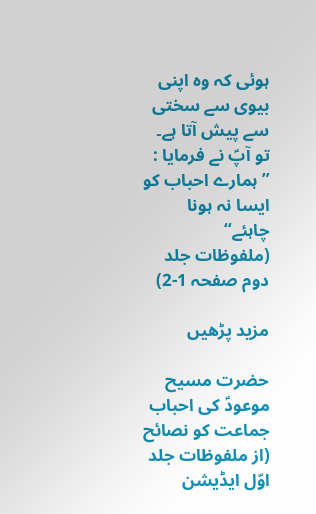ہوئی کہ وہ اپنی بیوی سے سختی سے پیش آتا ہے۔ تو آپؑ نے فرمایا :
”ہمارے احباب کو ایسا نہ ہونا چاہئے“
(ملفوظات جلد دوم صفحہ 1-2)

مزید پڑھیں

حضرت مسیح موعودؑ کی احباب جماعت کو نصائح (از ملفوظات جلد اوّل ایڈیشن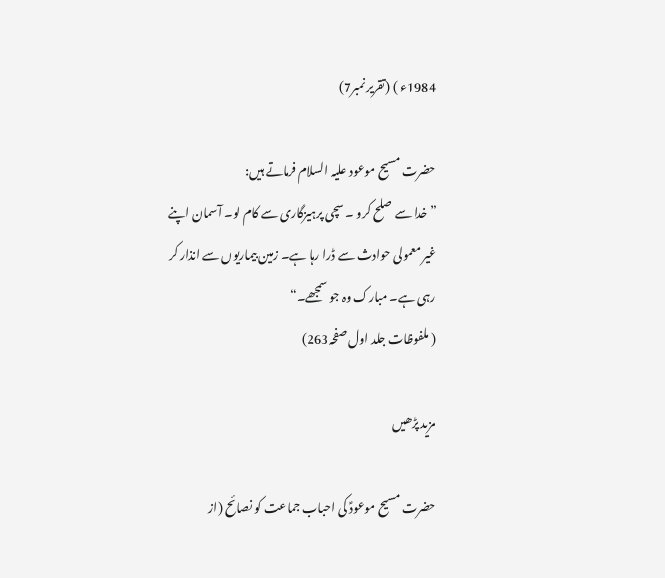1984ء ) (تقریر نمبر7)

حضرت مسیح موعود علیہ السلام فرماتے ہیں:
”خدا سے صلح کرو ۔ سچی پرہیزگاری سے کام لو۔ آسمان اپنے غیر معمولی حوادث سے ڈرا رہا ہے۔ زمین بیماریوں سے انذار کر رہی ہے۔ مبارک وہ جو سمجھے۔“
( ملفوظات جلد اول صفحہ263)

مزید پڑھیں

حضرت مسیح موعودؑ کی احباب جماعت کو نصائح (از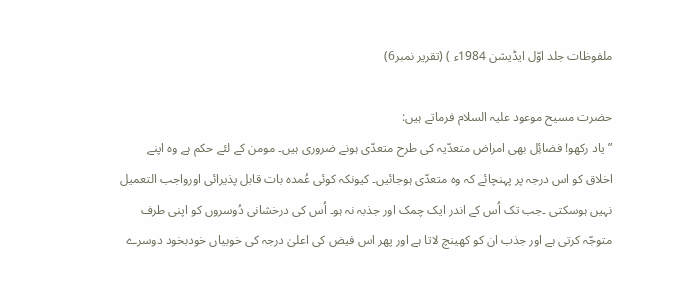ملفوظات جلد اوّل ایڈیشن 1984ء ) (تقریر نمبر6)

حضرت مسیح موعود علیہ السلام فرماتے ہیں:
”یاد رکھو! فضائِل بھی امراض متعدّیہ کی طرح متعدّی ہونے ضروری ہیں۔ مومن کے لئے حکم ہے وہ اپنے اخلاق کو اس درجہ پر پہنچائے کہ وہ متعدّی ہوجائیں۔ کیونکہ کوئی عُمدہ بات قابل پذیرائی اورواجب التعمیل نہیں ہوسکتی ۔جب تک اُس کے اندر ایک چمک اور جذبہ نہ ہو۔ اُس کی درخشانی دُوسروں کو اپنی طرف متوجّہ کرتی ہے اور جذب ان کو کھینچ لاتا ہے اور پھر اس فیض کی اعلیٰ درجہ کی خوبیاں خودبخود دوسرے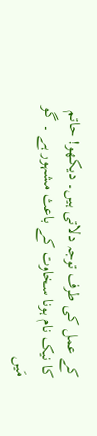کے عمل کی طرف توجہ دلاتی ہیں۔ دیکھو! حاتم کا نیک نام ہونا سخاوت کے باعث مشہور ہے ۔ گو مَیں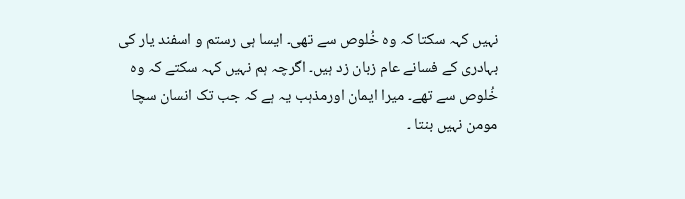نہیں کہہ سکتا کہ وہ خُلوص سے تھی۔ ایسا ہی رستم و اسفند یار کی بہادری کے فسانے عام زبان زد ہیں۔ اگرچہ ہم نہیں کہہ سکتے کہ وہ خُلوص سے تھے۔ میرا ایمان اورمذہب یہ ہے کہ جب تک انسان سچا مومن نہیں بنتا ۔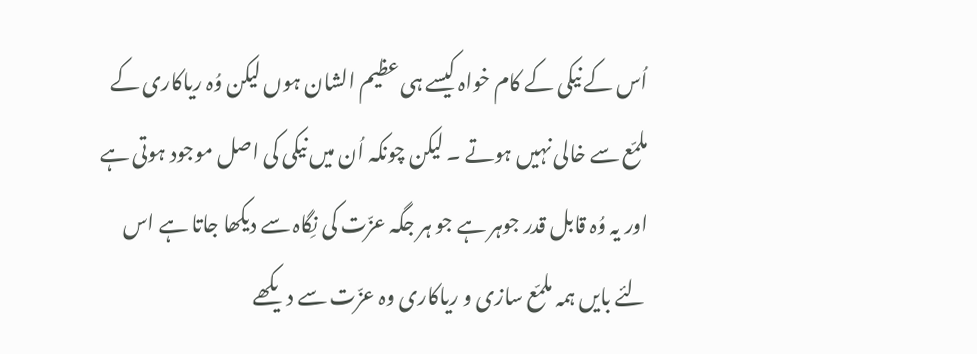اُس کے نیکی کے کام خواہ کیسے ہی عظیم الشان ہوں لیکن وُہ ریاکاری کے ملمّع سے خالی نہیں ہوتے ۔ لیکن چونکہ اُن میں نیکی کی اصل موجود ہوتی ہے اور یہ وُہ قابل قدر جوہر ہے جو ہر جگہ عزّت کی نِگاہ سے دیکھا جاتا ہے اس لئے بایں ہمہ ملمّع سازی و ریاکاری وہ عزّت سے دیکھے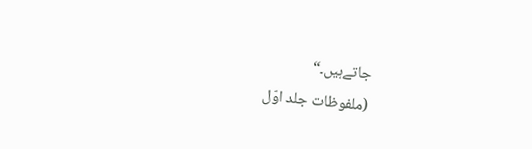جاتےہیں۔“
(ملفوظات جلد اوّل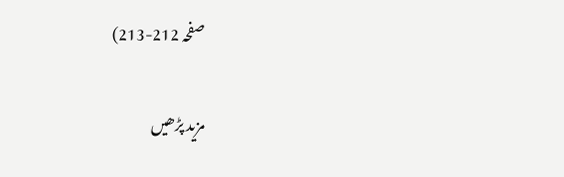صفحہ 212-213)

مزید پڑھیں